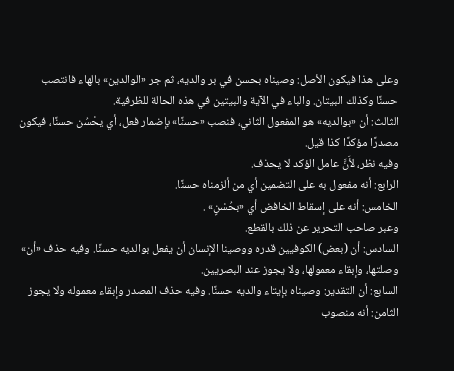وعلى هذا فيكون الأصل: وصيناه بحسن في بر والديه، ثم جر «الوالدين» بالهاء فانتصب حسنًا وكذلك البيتان. والباء في الآية والبيتين في هذه الحالة للظرفية.
الثالث: أن «بوالديه» هو المفعول الثاني، فنصب «حسنًا» بإضمار فعل، أي يحْسُن حسنًا، فيكون مصدرًا مؤكدًا كذا قيل.
وفيه نظر، لأَنَّ عامل الؤكد لا يحذف.
الرابع: أنه مفعول به على التضمين أي من ألزمناه حسنًا.
الخامس: أنه على إسقاط الخافض أي «بحُسْنٍ» .
وعبر صاحب التحرير عن ذلك بالقطع.
السادس: أن (بعض) الكوفيين قدره ووصينا الإنسان أن يفعل بوالديه حسنًا. وفيه حذف «أن» وصلتها، وإبقاء معمولها، ولا يجوز عند البصريين.
السابع: أن التقدير: وصيناه بإيتاء والديه حسنًا. وفيه حذف المصدر وإبقاء معموله ولا يجوز
الثامن: أنه منصوب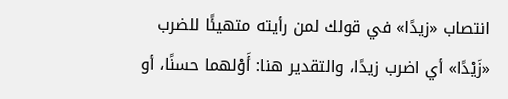انتصاب «زيدًا» في قولك لمن رأيته متهيئًا للضرب «زَيْدًا» أي اضرب زيدًا، والتقدير هنا: أَوْلهما حسنًا، أو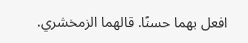افعل بهما حسنًا. قالهما الزمخشري.